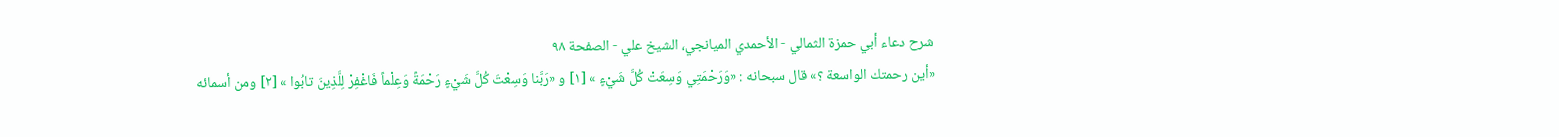شرح دعاء أبي حمزة الثمالي - الأحمدي الميانجي، الشيخ علي - الصفحة ٩٨
«أين رحمتك الواسعة ؟» قال سبحانه : «وَرَحْمَتِي وَسِعَتْ كُلَّ شَيْءٍ » [١] و «رَبَّنا وَسِعْتَ كُلَّ شَيْءٍ رَحْمَةً وَعِلْماً فَاغْفِرْ لِلَّذِينَ تابُوا » [٢] ومن أسمائه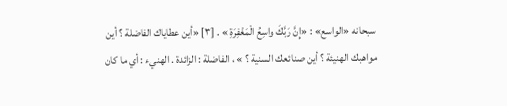سبحانه «الواسع» : «إِنَّ رَبَّكَ واسِعُ الْمَغْفِرَةِ » . [٣] «أين عطاياك الفاضلة ؟ أين مواهبك الهنيئة ؟ أين صنائعك السنية ؟ » ، الفاضلة : الزائدة . الهنيء : أي ما كان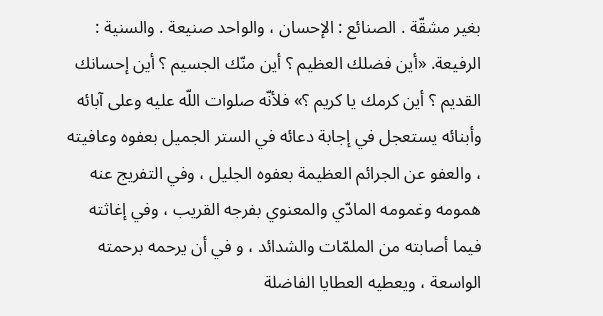بغير مشقّة . الصنائع : الإحسان ، والواحد صنيعة . والسنية : الرفيعة. «أين فضلك العظيم ؟ أين منّك الجسيم ؟ أين إحسانك القديم ؟ أين كرمك يا كريم ؟» فلأنّه صلوات اللّه عليه وعلى آبائه وأبنائه يستعجل في إجابة دعائه في الستر الجميل بعفوه وعافيته ، والعفو عن الجرائم العظيمة بعفوه الجليل ، وفي التفريج عنه همومه وغمومه المادّي والمعنوي بفرجه القريب ، وفي إغاثته فيما أصابته من الملمّات والشدائد ، و في أن يرحمه برحمته الواسعة ، ويعطيه العطايا الفاضلة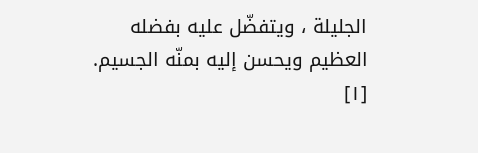الجليلة ، ويتفضّل عليه بفضله العظيم ويحسن إليه بمنّه الجسيم.
[١]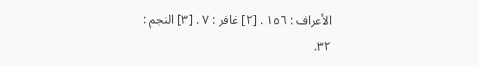الأعراف : ١٥٦ . [٢] غافر : ٧ . [٣] النجم : ٣٢.